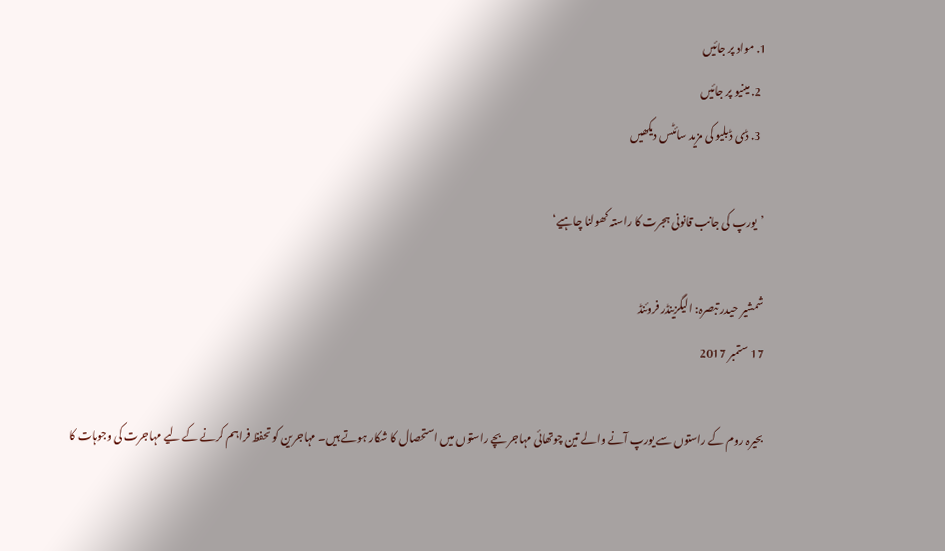1. مواد پر جائیں
  2. مینیو پر جائیں
  3. ڈی ڈبلیو کی مزید سائٹس دیکھیں

’یورپ کی جانب قانونی ہجرت کا راستہ کھولنا چاہیے‘

شمشیر حیدر تبصرہ: الیگزینڈر فروئنڈ
17 ستمبر 2017

بحیرہ روم کے راستوں سے یورپ آنے والے تین چوتھائی مہاجر بچے راستوں میں استحصال کا شکار ہوتے ہیں۔ مہاجرین کو تحفظ فراہم کرنے کے لیے مہاجرت کی وجوہات کا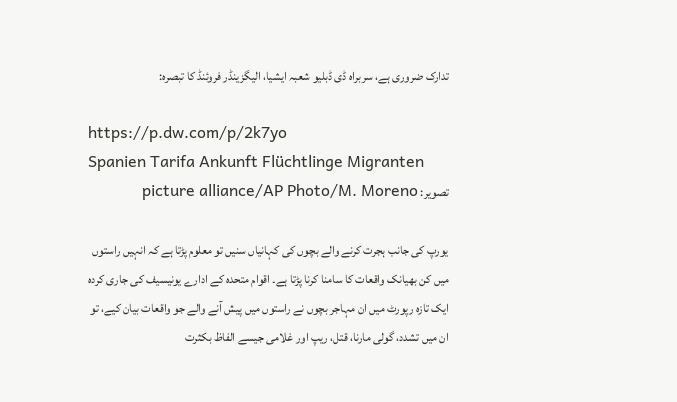تدارک ضروری ہے، سربراہ ڈی ڈبلیو شعبہ ایشیا، الیگزینڈر فروئنڈ کا تبصرہ:

https://p.dw.com/p/2k7yo
Spanien Tarifa Ankunft Flüchtlinge Migranten
تصویر: picture alliance/AP Photo/M. Moreno

یورپ کی جانب ہجرت کرنے والے بچوں کی کہانیاں سنیں تو معلوم پڑتا ہے کہ انہیں راستوں میں کن بھیانک واقعات کا سامنا کرنا پڑتا ہے۔ اقوام متحدہ کے ادارے یونیسیف کی جاری کردہ ایک تازہ رپورٹ میں ان مہاجر بچوں نے راستوں میں پیش آنے والے جو واقعات بیان کیے، تو ان میں تشدد، گولی مارنا، قتل، ریپ اور غلامی جیسے الفاظ بکثرت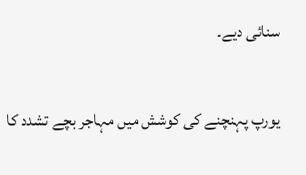سنائی دیے۔

یورپ پہنچنے کی کوشش میں مہاجر بچے تشدد کا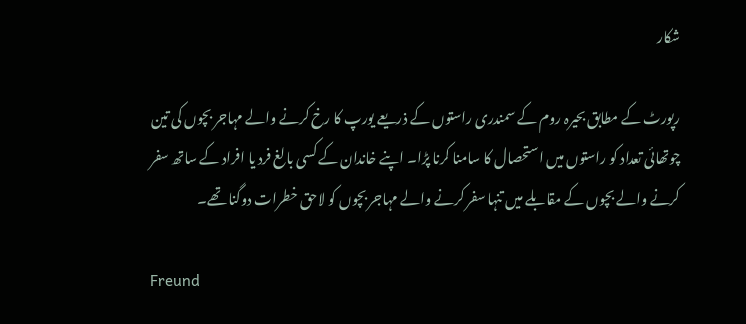شکار

رپورٹ کے مطابق بحیرہ روم کے سمندری راستوں کے ذریعے یورپ کا رخ کرنے والے مہاجر بچوں کی تین چوتھائی تعداد کو راستوں میں استحصال کا سامنا کرنا پڑا۔ اپنے خاندان کے کسی بالغ فرد یا افراد کے ساتھ سفر کرنے والے بچوں کے مقابلے میں تنہا سفر کرنے والے مہاجر بچوں کو لاحق خطرات دوگنا تھے۔

Freund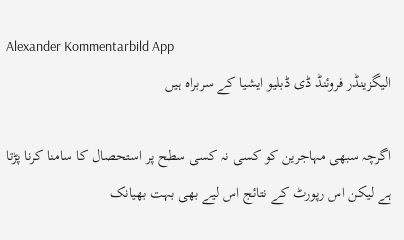Alexander Kommentarbild App
الیگزینڈر فروئنڈ ڈی ڈبلیو ایشیا کے سربراہ ہیں

اگرچہ سبھی مہاجرین کو کسی نہ کسی سطح پر استحصال کا سامنا کرنا پڑتا ہے لیکن اس رپورٹ کے نتائج اس لیے بھی بہت بھیانک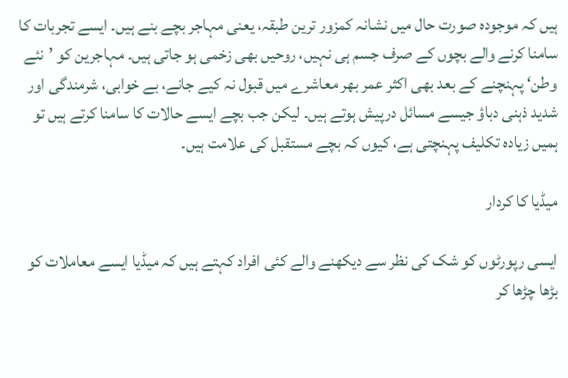ہیں کہ موجودہ صورت حال میں نشانہ کمزور ترین طبقہ، یعنی مہاجر بچے بنے ہیں۔ ایسے تجربات کا سامنا کرنے والے بچوں کے صرف جسم ہی نہیں، روحیں بھی زخمی ہو جاتی ہیں۔ مہاجرین کو ’نئے وطن‘ پہنچنے کے بعد بھی اکثر عمر بھر معاشرے میں قبول نہ کیے جانے، بے خوابی، شرمندگی اور شدید ذہنی دباؤ جیسے مسائل درپیش ہوتے ہیں۔ لیکن جب بچے ایسے حالات کا سامنا کرتے ہیں تو ہمیں زیادہ تکلیف پہنچتی ہے، کیوں کہ بچے مستقبل کی علامت ہیں۔

میڈیا کا کردار

ایسی رپورٹوں کو شک کی نظر سے دیکھنے والے کئی افراد کہتے ہیں کہ میڈیا ایسے معاملات کو بڑھا چڑھا کر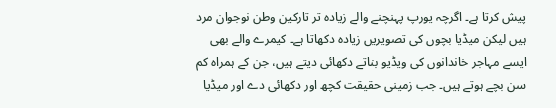پیش کرتا ہے۔ اگرچہ یورپ پہنچنے والے زیادہ تر تارکین وطن نوجوان مرد ہیں لیکن میڈیا بچوں کی تصویریں زیادہ دکھاتا ہے۔ کیمرے والے بھی ایسے مہاجر خاندانوں کی ویڈیو بناتے دکھائی دیتے ہیں، جن کے ہمراہ کم سن بچے ہوتے ہیں۔ جب زمینی حقیقت کچھ اور دکھائی دے اور میڈیا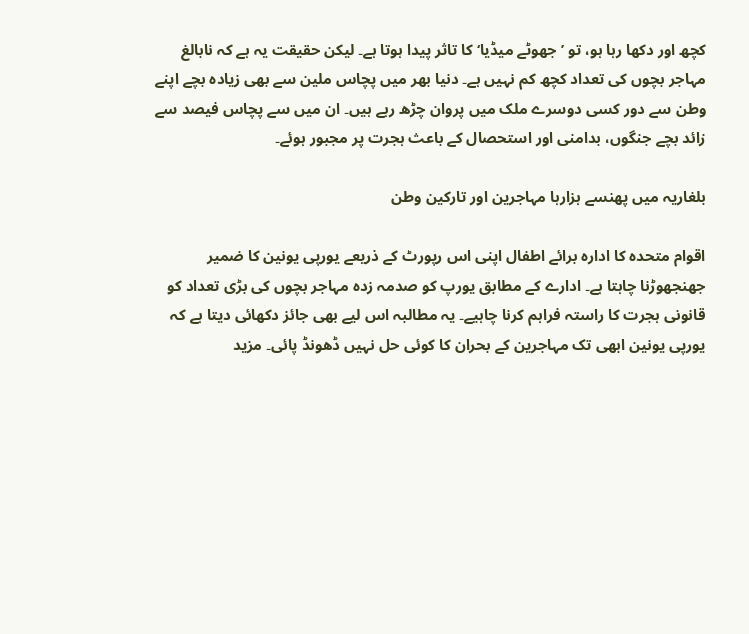کچھ اور دکھا رہا ہو، تو ’جھوٹے میڈیا‘ کا تاثر پیدا ہوتا ہے۔ لیکن حقیقت یہ ہے کہ نابالغ مہاجر بچوں کی تعداد کچھ کم نہیں ہے۔ دنیا بھر میں پچاس ملین سے بھی زیادہ بچے اپنے وطن سے دور کسی دوسرے ملک میں پروان چڑھ رہے ہیں۔ ان میں سے پچاس فیصد سے زائد بچے جنگوں، بدامنی اور استحصال کے باعث ہجرت پر مجبور ہوئے۔

بلغاریہ میں پھنسے ہزارہا مہاجرین اور تارکین وطن

اقوام متحدہ کا ادارہ برائے اطفال اپنی اس رپورٹ کے ذریعے یورپی یونین کا ضمیر جھنجھوڑنا چاہتا ہے۔ ادارے کے مطابق یورپ کو صدمہ زدہ مہاجر بچوں کی بڑی تعداد کو قانونی ہجرت کا راستہ فراہم کرنا چاہیے۔ یہ مطالبہ اس لیے بھی جائز دکھائی دیتا ہے کہ یورپی یونین ابھی تک مہاجرین کے بحران کا کوئی حل نہیں ڈھونڈ پائی۔ مزید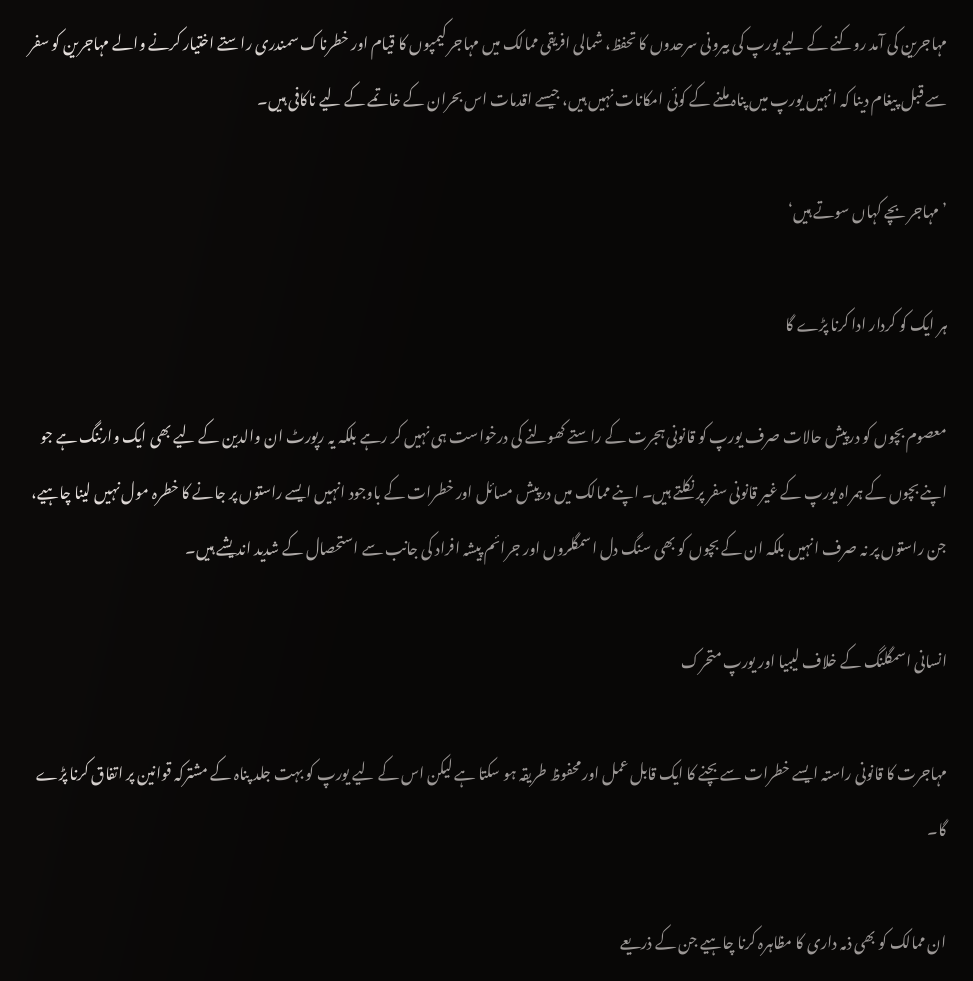مہاجرین کی آمد روکنے کے لیے یورپ کی بیرونی سرحدوں کا تحفظ، شمالی افریقی ممالک میں مہاجر کیمپوں کا قیام اور خطرناک سمندری راستے اختیار کرنے والے مہاجرین کو سفر سے قبل پیغام دینا کہ انہیں یورپ میں پناہ ملنے کے کوئی امکانات نہیں ہیں، جیسے اقدمات اس بحران کے خاتمے کے لیے ناکافی ہیں۔

’مہاجر بچے کہاں سوتے ہیں‘

ہر ایک کو کردار ادا کرنا پڑے گا

معصوم بچوں کو درپیش حالات صرف یورپ کو قانونی ہجرت کے راستے کھولنے کی درخواست ہی نہیں کر رہے بلکہ یہ رپورٹ ان والدین کے لیے بھی ایک وارننگ ہے جو اپنے بچوں کے ہمراہ یورپ کے غیر قانونی سفر پر نکلتے ہیں۔ اپنے ممالک میں درپیش مسائل اور خطرات کے باوجود انہیں ایسے راستوں پر جانے کا خطرہ مول نہیں لینا چاہیے، جن راستوں پر نہ صرف انہیں بلکہ ان کے بچوں کو بھی سنگ دل اسمگلروں اور جرائم پیشہ افراد کی جانب سے استحصال کے شدید اندیشے ہیں۔

انسانی اسمگلنگ کے خلاف لیبیا اور یورپ متحرک

مہاجرت کا قانونی راستہ ایسے خطرات سے بچنے کا ایک قابل عمل اور محفوظ طریقہ ہو سکتا ہے لیکن اس کے لیے یورپ کو بہت جلد پناہ کے مشترکہ قوانین پر اتفاق کرنا پڑے گا۔

ان ممالک کو بھی ذمہ داری کا مظاہرہ کرنا چاہیے جن کے ذریعے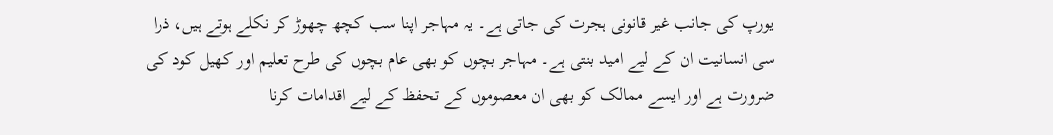یورپ کی جانب غیر قانونی ہجرت کی جاتی ہے۔ یہ مہاجر اپنا سب کچھ چھوڑ کر نکلے ہوتے ہیں، ذرا سی انسانیت ان کے لیے امید بنتی ہے۔ مہاجر بچوں کو بھی عام بچوں کی طرح تعلیم اور کھیل کود کی ضرورت ہے اور ایسے ممالک کو بھی ان معصوموں کے تحفظ کے لیے اقدامات کرنا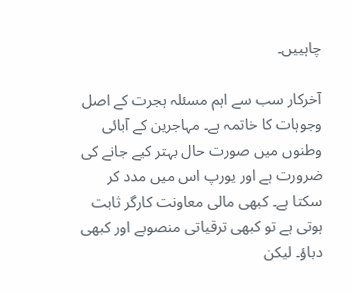چاہییں۔

آخرکار سب سے اہم مسئلہ ہجرت کے اصل وجوہات کا خاتمہ ہے۔ مہاجرین کے آبائی وطنوں میں صورت حال بہتر کیے جانے کی ضرورت ہے اور یورپ اس میں مدد کر سکتا ہے۔ کبھی مالی معاونت کارگر ثابت ہوتی ہے تو کبھی ترقیاتی منصوبے اور کبھی دباؤ۔ لیکن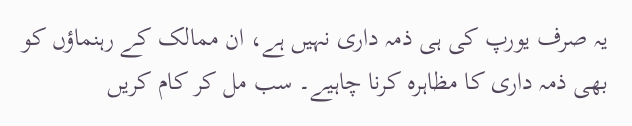یہ صرف یورپ کی ہی ذمہ داری نہیں ہے، ان ممالک کے رہنماؤں کو بھی ذمہ داری کا مظاہرہ کرنا چاہیے۔ سب مل کر کام کریں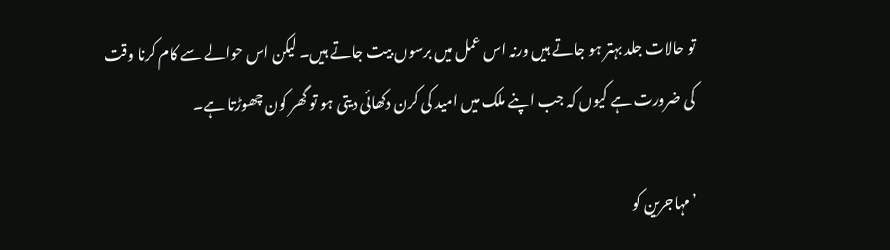تو حالات جلد بہتر ہو جاتے ہیں ورنہ اس عمل میں برسوں بیت جاتے ہیں۔ لیکن اس حوالے سے کام کرنا وقت کی ضرورت ہے کیوں کہ جب اپنے ملک میں امید کی کرن دکھائی دیتی ہو تو گھر کون چھوڑتا ہے۔

’مہاجرین کو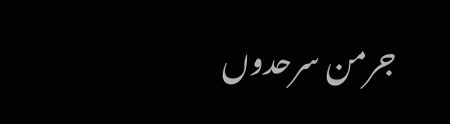جرمن سرحدوں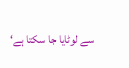سے لوٹایا جا سکتا ہے‘